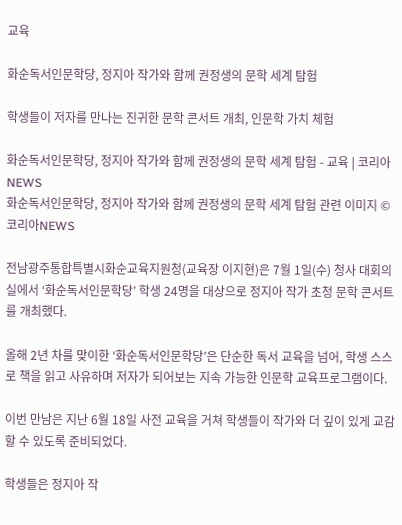교육

화순독서인문학당, 정지아 작가와 함께 권정생의 문학 세계 탐험

학생들이 저자를 만나는 진귀한 문학 콘서트 개최, 인문학 가치 체험

화순독서인문학당, 정지아 작가와 함께 권정생의 문학 세계 탐험 - 교육 | 코리아NEWS
화순독서인문학당, 정지아 작가와 함께 권정생의 문학 세계 탐험 관련 이미지 © 코리아NEWS

전남광주통합특별시화순교육지원청(교육장 이지현)은 7월 1일(수) 청사 대회의실에서 ‘화순독서인문학당’ 학생 24명을 대상으로 정지아 작가 초청 문학 콘서트를 개최했다.

올해 2년 차를 맞이한 ‘화순독서인문학당’은 단순한 독서 교육을 넘어, 학생 스스로 책을 읽고 사유하며 저자가 되어보는 지속 가능한 인문학 교육프로그램이다.

이번 만남은 지난 6월 18일 사전 교육을 거쳐 학생들이 작가와 더 깊이 있게 교감할 수 있도록 준비되었다.

학생들은 정지아 작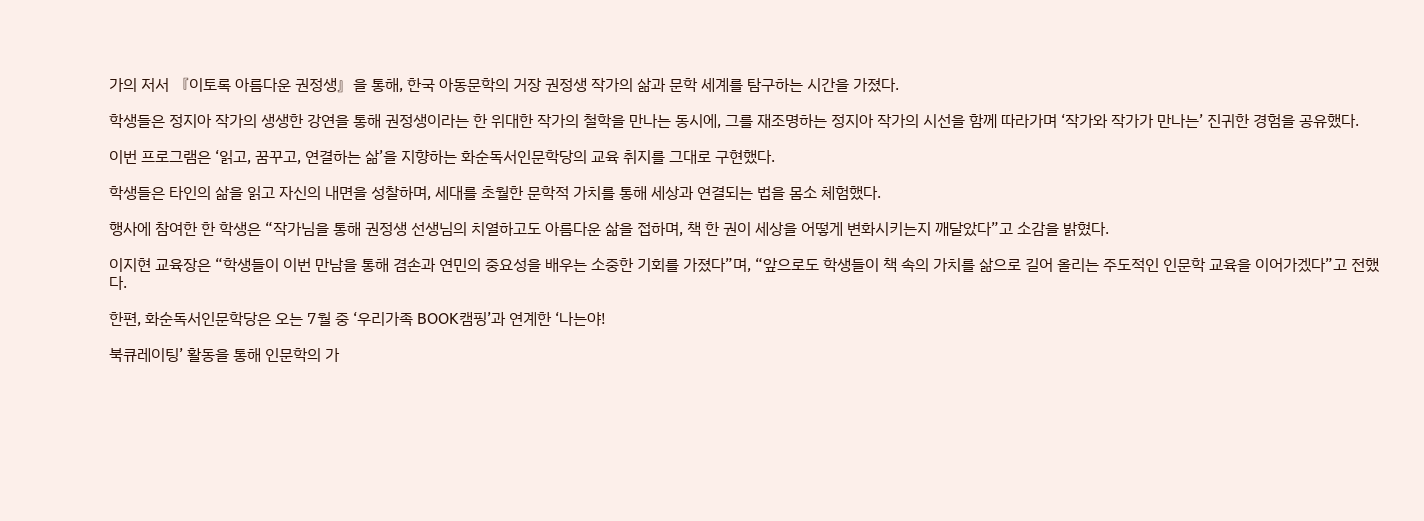가의 저서 『이토록 아름다운 권정생』을 통해, 한국 아동문학의 거장 권정생 작가의 삶과 문학 세계를 탐구하는 시간을 가졌다.

학생들은 정지아 작가의 생생한 강연을 통해 권정생이라는 한 위대한 작가의 철학을 만나는 동시에, 그를 재조명하는 정지아 작가의 시선을 함께 따라가며 ‘작가와 작가가 만나는’ 진귀한 경험을 공유했다.

이번 프로그램은 ‘읽고, 꿈꾸고, 연결하는 삶’을 지향하는 화순독서인문학당의 교육 취지를 그대로 구현했다.

학생들은 타인의 삶을 읽고 자신의 내면을 성찰하며, 세대를 초월한 문학적 가치를 통해 세상과 연결되는 법을 몸소 체험했다.

행사에 참여한 한 학생은 “작가님을 통해 권정생 선생님의 치열하고도 아름다운 삶을 접하며, 책 한 권이 세상을 어떻게 변화시키는지 깨달았다”고 소감을 밝혔다.

이지현 교육장은 “학생들이 이번 만남을 통해 겸손과 연민의 중요성을 배우는 소중한 기회를 가졌다”며, “앞으로도 학생들이 책 속의 가치를 삶으로 길어 올리는 주도적인 인문학 교육을 이어가겠다”고 전했다.

한편, 화순독서인문학당은 오는 7월 중 ‘우리가족 BOOK캠핑’과 연계한 ‘나는야!

북큐레이팅’ 활동을 통해 인문학의 가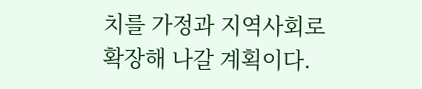치를 가정과 지역사회로 확장해 나갈 계획이다.